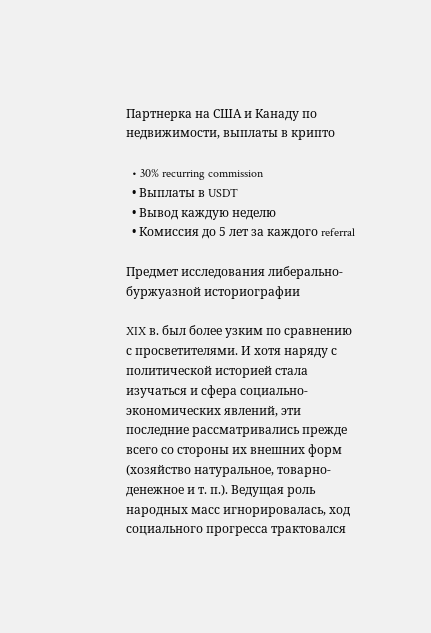Партнерка на США и Канаду по недвижимости, выплаты в крипто

  • 30% recurring commission
  • Выплаты в USDT
  • Вывод каждую неделю
  • Комиссия до 5 лет за каждого referral

Предмет исследования либерально-буржуазной историографии

XIX в. был более узким по сравнению с просветителями. И хотя наряду с политической историей стала изучаться и сфера социально-экономических явлений, эти последние рассматривались прежде всего со стороны их внешних форм (хозяйство натуральное, товарно-денежное и т. п.). Ведущая роль народных масс игнорировалась, ход социального прогресса трактовался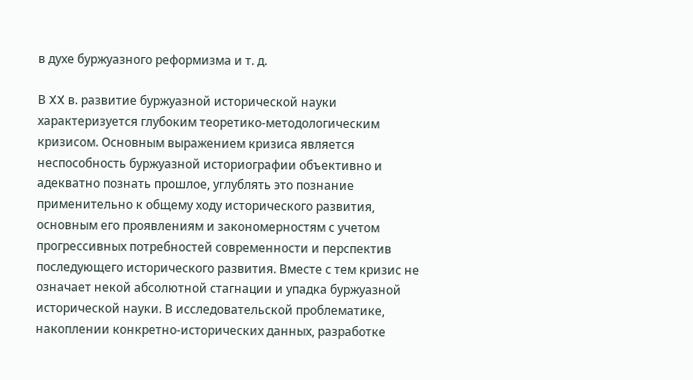в духе буржуазного реформизма и т. д.

В XX в. развитие буржуазной исторической науки характеризуется глубоким теоретико-методологическим кризисом. Основным выражением кризиса является неспособность буржуазной историографии объективно и адекватно познать прошлое, углублять это познание применительно к общему ходу исторического развития, основным его проявлениям и закономерностям с учетом прогрессивных потребностей современности и перспектив последующего исторического развития. Вместе с тем кризис не означает некой абсолютной стагнации и упадка буржуазной исторической науки. В исследовательской проблематике, накоплении конкретно-исторических данных, разработке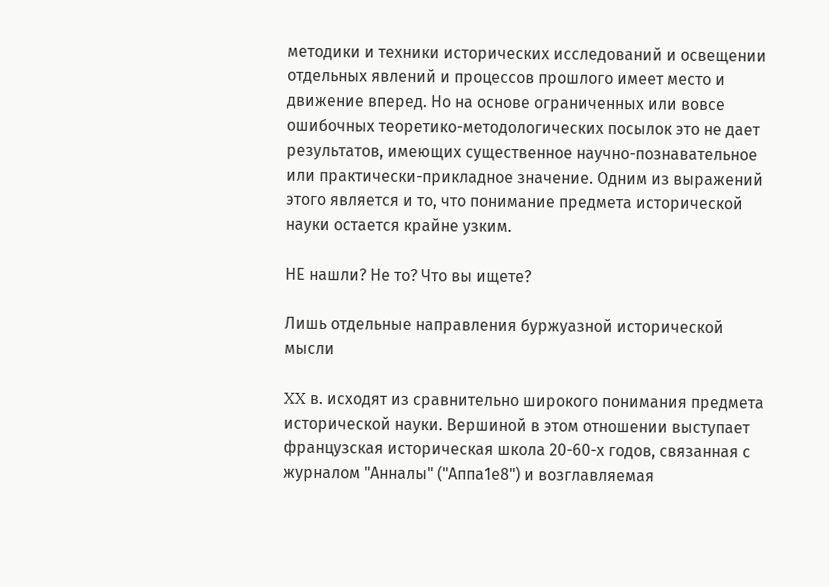методики и техники исторических исследований и освещении отдельных явлений и процессов прошлого имеет место и движение вперед. Но на основе ограниченных или вовсе ошибочных теоретико-методологических посылок это не дает результатов, имеющих существенное научно-познавательное или практически-прикладное значение. Одним из выражений этого является и то, что понимание предмета исторической науки остается крайне узким.

НЕ нашли? Не то? Что вы ищете?

Лишь отдельные направления буржуазной исторической мысли

XX в. исходят из сравнительно широкого понимания предмета исторической науки. Вершиной в этом отношении выступает французская историческая школа 20-60-х годов, связанная с журналом "Анналы" ("Аппа1е8") и возглавляемая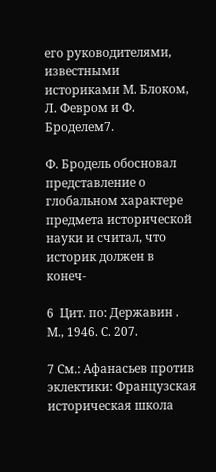его руководителями, известными историками М. Блоком, Л. Февром и Ф. Броделем7.

Ф. Бродель обосновал представление о глобальном характере предмета исторической науки и считал, что историк должен в конеч-

6  Цит. по: Державин . М., 1946. С. 207.

7 См.: Афанасьев против эклектики: Французская историческая школа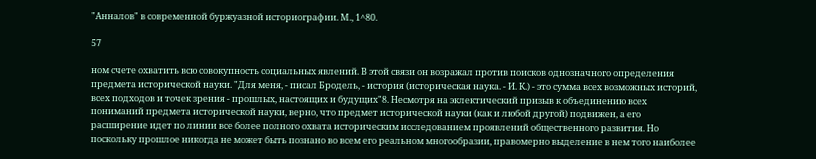"Анналов" в современной буржуазной историографии. М., 1^80.

57

ном счете охватить всю совокупность социальных явлений. В этой связи он возражал против поисков однозначного определения предмета исторической науки. "Для меня, - писал Бродель, - история (историческая наука. - И. К.) - это сумма всех возможных историй, всех подходов и точек зрения - прошлых, настоящих и будущих"8. Несмотря на эклектический призыв к объединению всех пониманий предмета исторической науки, верно, что предмет исторической науки (как и любой другой) подвижен, а его расширение идет по линии все более полного охвата историческим исследованием проявлений общественного развития. Но поскольку прошлое никогда не может быть познано во всем его реальном многообразии, правомерно выделение в нем того наиболее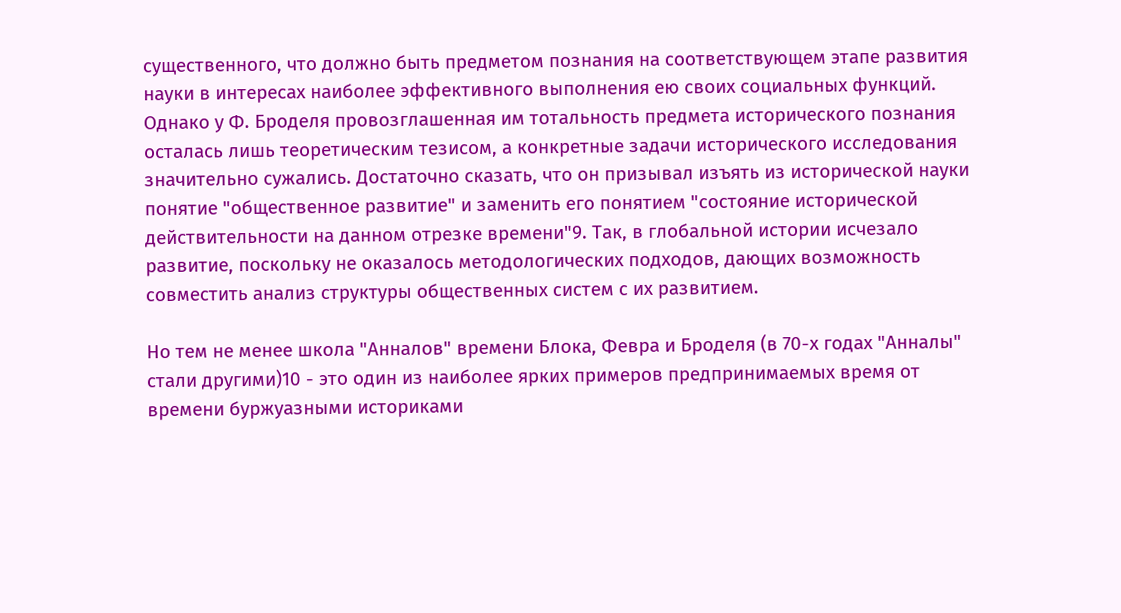существенного, что должно быть предметом познания на соответствующем этапе развития науки в интересах наиболее эффективного выполнения ею своих социальных функций. Однако у Ф. Броделя провозглашенная им тотальность предмета исторического познания осталась лишь теоретическим тезисом, а конкретные задачи исторического исследования значительно сужались. Достаточно сказать, что он призывал изъять из исторической науки понятие "общественное развитие" и заменить его понятием "состояние исторической действительности на данном отрезке времени"9. Так, в глобальной истории исчезало развитие, поскольку не оказалось методологических подходов, дающих возможность совместить анализ структуры общественных систем с их развитием.

Но тем не менее школа "Анналов" времени Блока, Февра и Броделя (в 70-х годах "Анналы" стали другими)10 - это один из наиболее ярких примеров предпринимаемых время от времени буржуазными историками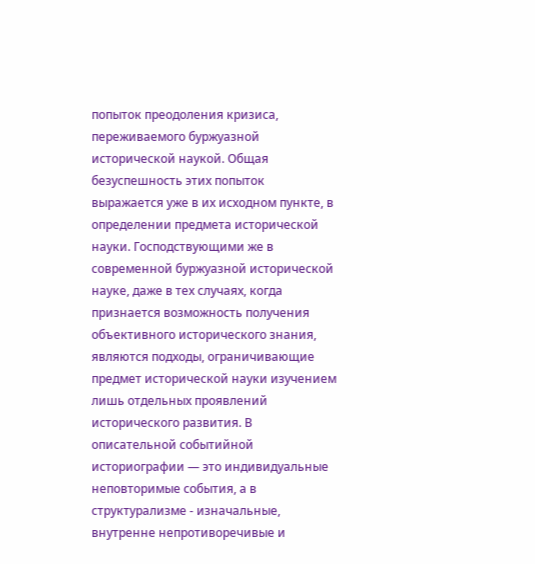попыток преодоления кризиса, переживаемого буржуазной исторической наукой. Общая безуспешность этих попыток выражается уже в их исходном пункте, в определении предмета исторической науки. Господствующими же в современной буржуазной исторической науке, даже в тех случаях, когда признается возможность получения объективного исторического знания, являются подходы, ограничивающие предмет исторической науки изучением лишь отдельных проявлений исторического развития. В описательной событийной историографии — это индивидуальные неповторимые события, а в структурализме - изначальные, внутренне непротиворечивые и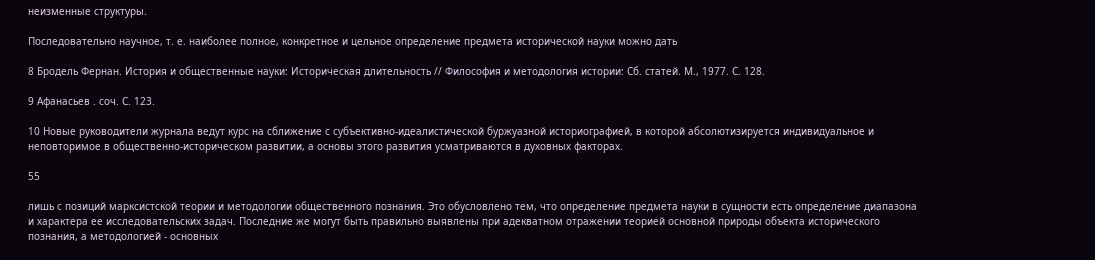неизменные структуры.

Последовательно научное, т. е. наиболее полное, конкретное и цельное определение предмета исторической науки можно дать

8 Бродель Фернан. История и общественные науки: Историческая длительность // Философия и методология истории: Сб. статей. М., 1977. С. 128.

9 Афанасьев . соч. С. 123.

10 Новые руководители журнала ведут курс на сближение с субъективно-идеалистической буржуазной историографией, в которой абсолютизируется индивидуальное и неповторимое в общественно-историческом развитии, а основы этого развития усматриваются в духовных факторах.

55

лишь с позиций марксистской теории и методологии общественного познания. Это обусловлено тем, что определение предмета науки в сущности есть определение диапазона и характера ее исследовательских задач. Последние же могут быть правильно выявлены при адекватном отражении теорией основной природы объекта исторического познания, а методологией - основных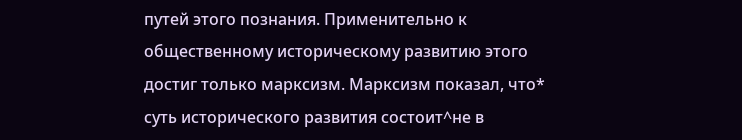путей этого познания. Применительно к общественному историческому развитию этого достиг только марксизм. Марксизм показал, что* суть исторического развития состоит^не в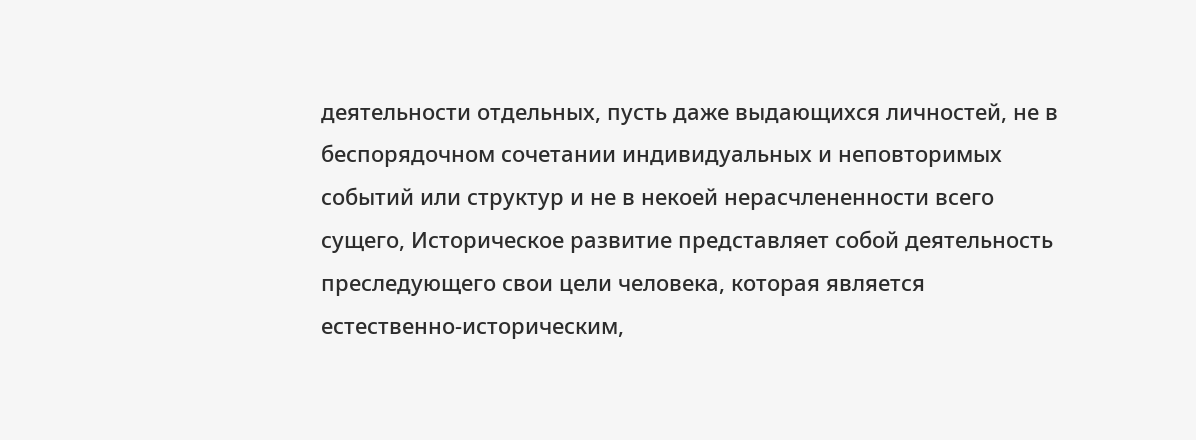деятельности отдельных, пусть даже выдающихся личностей, не в беспорядочном сочетании индивидуальных и неповторимых событий или структур и не в некоей нерасчлененности всего сущего, Историческое развитие представляет собой деятельность преследующего свои цели человека, которая является естественно-историческим,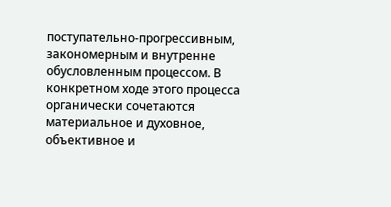поступательно-прогрессивным, закономерным и внутренне обусловленным процессом. В конкретном ходе этого процесса органически сочетаются материальное и духовное, объективное и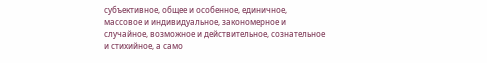субъективное, общее и особенное, единичное, массовое и индивидуальное, закономерное и случайное, возможное и действительное, сознательное и стихийное, а само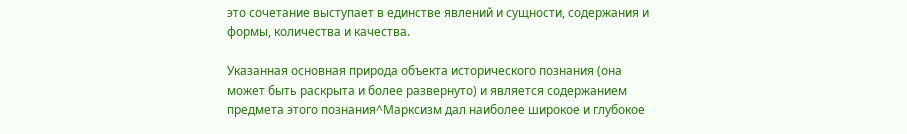это сочетание выступает в единстве явлений и сущности, содержания и формы, количества и качества.

Указанная основная природа объекта исторического познания (она может быть раскрыта и более развернуто) и является содержанием предмета этого познания^Марксизм дал наиболее широкое и глубокое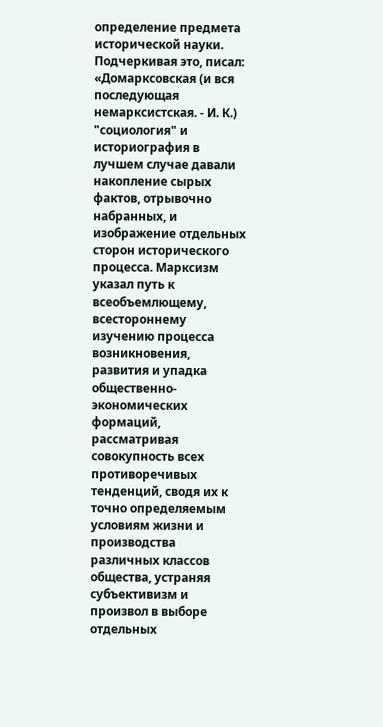определение предмета исторической науки. Подчеркивая это, писал: «Домарксовская (и вся последующая немарксистская. - И. К.) "социология" и историография в лучшем случае давали накопление сырых фактов, отрывочно набранных, и изображение отдельных сторон исторического процесса. Марксизм указал путь к всеобъемлющему, всестороннему изучению процесса возникновения, развития и упадка общественно-экономических формаций, рассматривая совокупность всех противоречивых тенденций, сводя их к точно определяемым условиям жизни и производства различных классов общества, устраняя субъективизм и произвол в выборе отдельных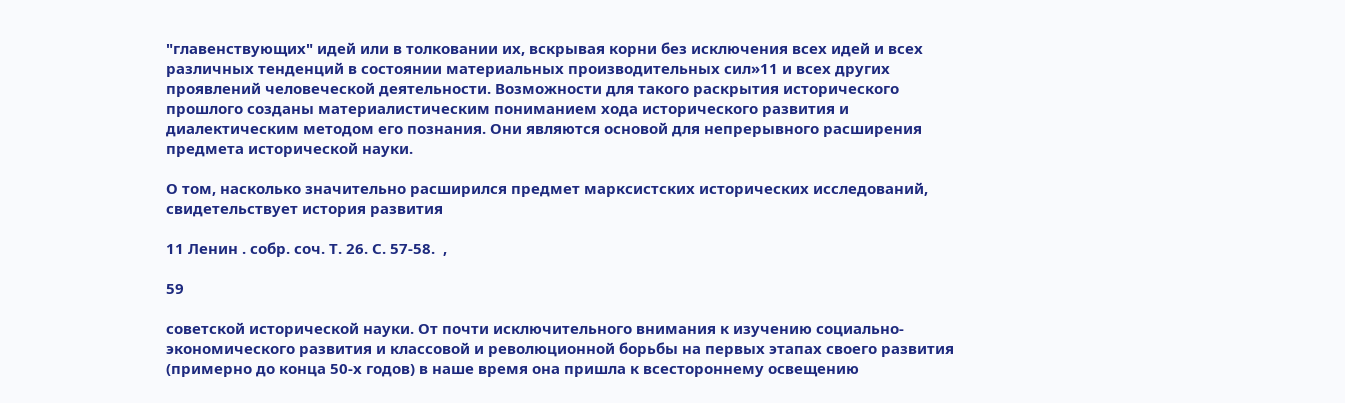"главенствующих" идей или в толковании их, вскрывая корни без исключения всех идей и всех различных тенденций в состоянии материальных производительных сил»11 и всех других проявлений человеческой деятельности. Возможности для такого раскрытия исторического прошлого созданы материалистическим пониманием хода исторического развития и диалектическим методом его познания. Они являются основой для непрерывного расширения предмета исторической науки.

О том, насколько значительно расширился предмет марксистских исторических исследований, свидетельствует история развития

11 Ленин . собр. соч. Т. 26. С. 57-58.  ,

59

советской исторической науки. От почти исключительного внимания к изучению социально-экономического развития и классовой и революционной борьбы на первых этапах своего развития (примерно до конца 50-х годов) в наше время она пришла к всестороннему освещению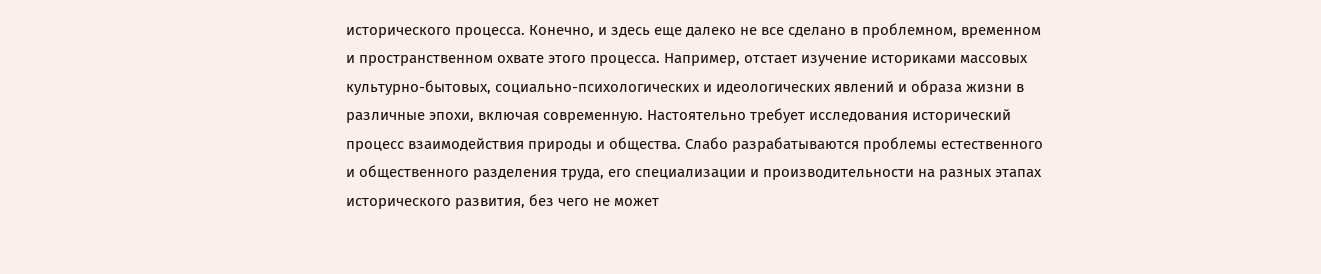исторического процесса. Конечно, и здесь еще далеко не все сделано в проблемном, временном и пространственном охвате этого процесса. Например, отстает изучение историками массовых культурно-бытовых, социально-психологических и идеологических явлений и образа жизни в различные эпохи, включая современную. Настоятельно требует исследования исторический процесс взаимодействия природы и общества. Слабо разрабатываются проблемы естественного и общественного разделения труда, его специализации и производительности на разных этапах исторического развития, без чего не может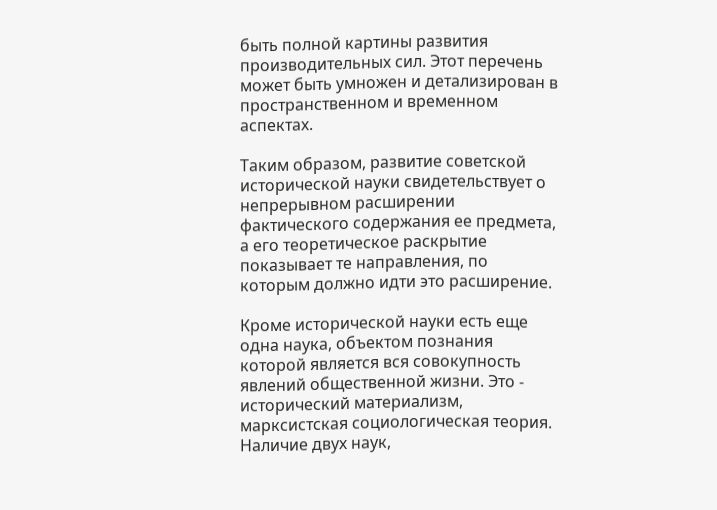быть полной картины развития производительных сил. Этот перечень может быть умножен и детализирован в пространственном и временном аспектах.

Таким образом, развитие советской исторической науки свидетельствует о непрерывном расширении фактического содержания ее предмета, а его теоретическое раскрытие показывает те направления, по которым должно идти это расширение.

Кроме исторической науки есть еще одна наука, объектом познания которой является вся совокупность явлений общественной жизни. Это - исторический материализм, марксистская социологическая теория. Наличие двух наук,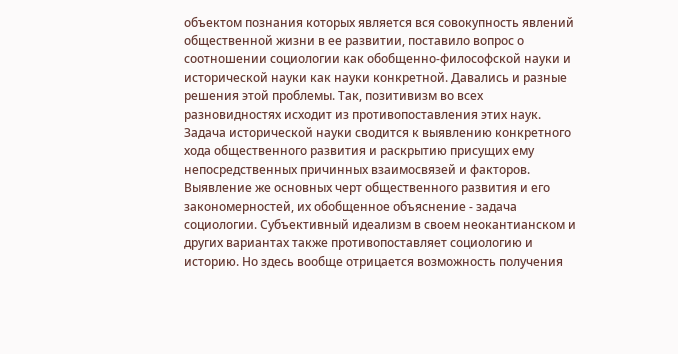объектом познания которых является вся совокупность явлений общественной жизни в ее развитии, поставило вопрос о соотношении социологии как обобщенно-философской науки и исторической науки как науки конкретной. Давались и разные решения этой проблемы. Так, позитивизм во всех разновидностях исходит из противопоставления этих наук. Задача исторической науки сводится к выявлению конкретного хода общественного развития и раскрытию присущих ему непосредственных причинных взаимосвязей и факторов. Выявление же основных черт общественного развития и его закономерностей, их обобщенное объяснение - задача социологии. Субъективный идеализм в своем неокантианском и других вариантах также противопоставляет социологию и историю. Но здесь вообще отрицается возможность получения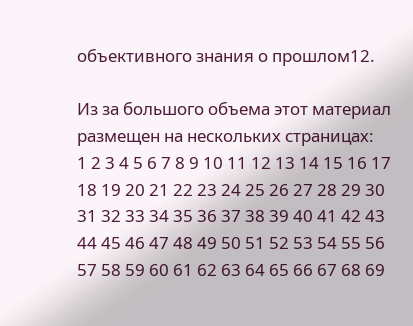объективного знания о прошлом12.

Из за большого объема этот материал размещен на нескольких страницах:
1 2 3 4 5 6 7 8 9 10 11 12 13 14 15 16 17 18 19 20 21 22 23 24 25 26 27 28 29 30 31 32 33 34 35 36 37 38 39 40 41 42 43 44 45 46 47 48 49 50 51 52 53 54 55 56 57 58 59 60 61 62 63 64 65 66 67 68 69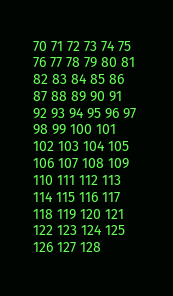70 71 72 73 74 75 76 77 78 79 80 81 82 83 84 85 86 87 88 89 90 91 92 93 94 95 96 97 98 99 100 101 102 103 104 105 106 107 108 109 110 111 112 113 114 115 116 117 118 119 120 121 122 123 124 125 126 127 128